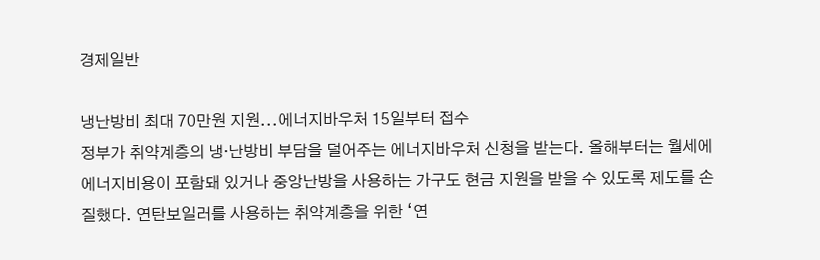경제일반

냉난방비 최대 70만원 지원...에너지바우처 15일부터 접수
정부가 취약계층의 냉·난방비 부담을 덜어주는 에너지바우처 신청을 받는다. 올해부터는 월세에 에너지비용이 포함돼 있거나 중앙난방을 사용하는 가구도 현금 지원을 받을 수 있도록 제도를 손질했다. 연탄보일러를 사용하는 취약계층을 위한 ‘연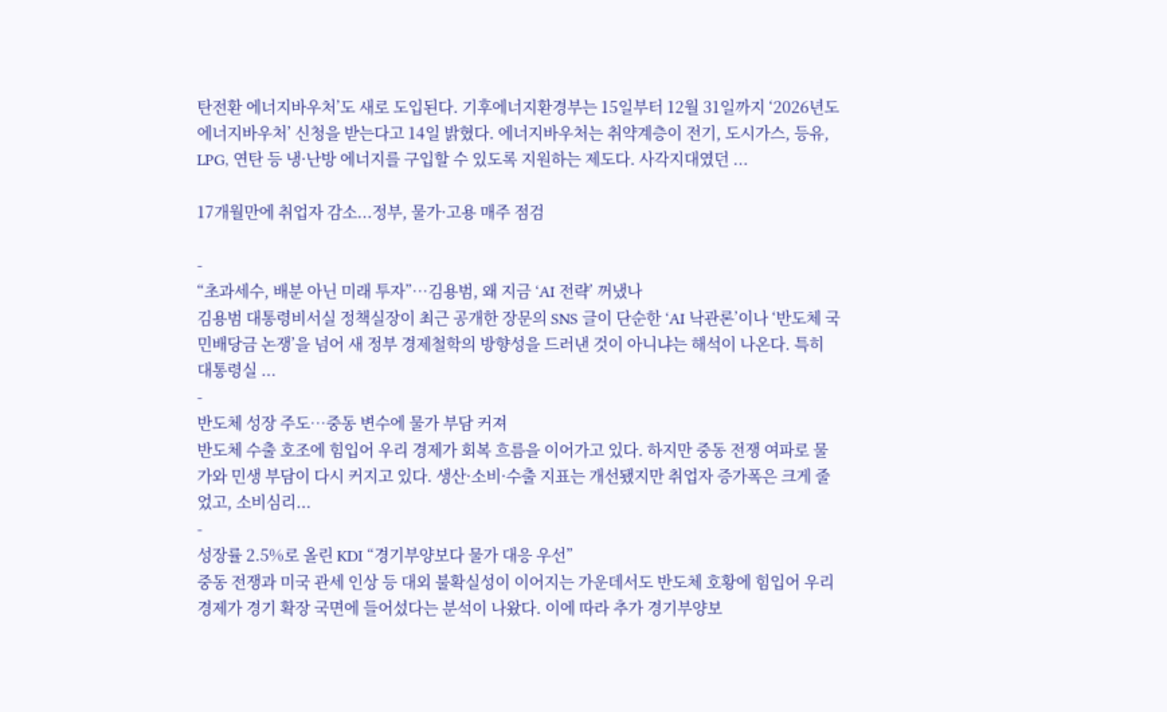탄전환 에너지바우처’도 새로 도입된다. 기후에너지환경부는 15일부터 12월 31일까지 ‘2026년도 에너지바우처’ 신청을 받는다고 14일 밝혔다. 에너지바우처는 취약계층이 전기, 도시가스, 등유, LPG, 연탄 등 냉·난방 에너지를 구입할 수 있도록 지원하는 제도다. 사각지대였던 ...

17개월만에 취업자 감소...정부, 물가·고용 매주 점검

-
“초과세수, 배분 아닌 미래 투자”…김용범, 왜 지금 ‘AI 전략’ 꺼냈나
김용범 대통령비서실 정책실장이 최근 공개한 장문의 SNS 글이 단순한 ‘AI 낙관론’이나 ‘반도체 국민배당금 논쟁’을 넘어 새 정부 경제철학의 방향성을 드러낸 것이 아니냐는 해석이 나온다. 특히 대통령실 ...
-
반도체 성장 주도…중동 변수에 물가 부담 커져
반도체 수출 호조에 힘입어 우리 경제가 회복 흐름을 이어가고 있다. 하지만 중동 전쟁 여파로 물가와 민생 부담이 다시 커지고 있다. 생산·소비·수출 지표는 개선됐지만 취업자 증가폭은 크게 줄었고, 소비심리...
-
성장률 2.5%로 올린 KDI “경기부양보다 물가 대응 우선”
중동 전쟁과 미국 관세 인상 등 대외 불확실성이 이어지는 가운데서도 반도체 호황에 힘입어 우리 경제가 경기 확장 국면에 들어섰다는 분석이 나왔다. 이에 따라 추가 경기부양보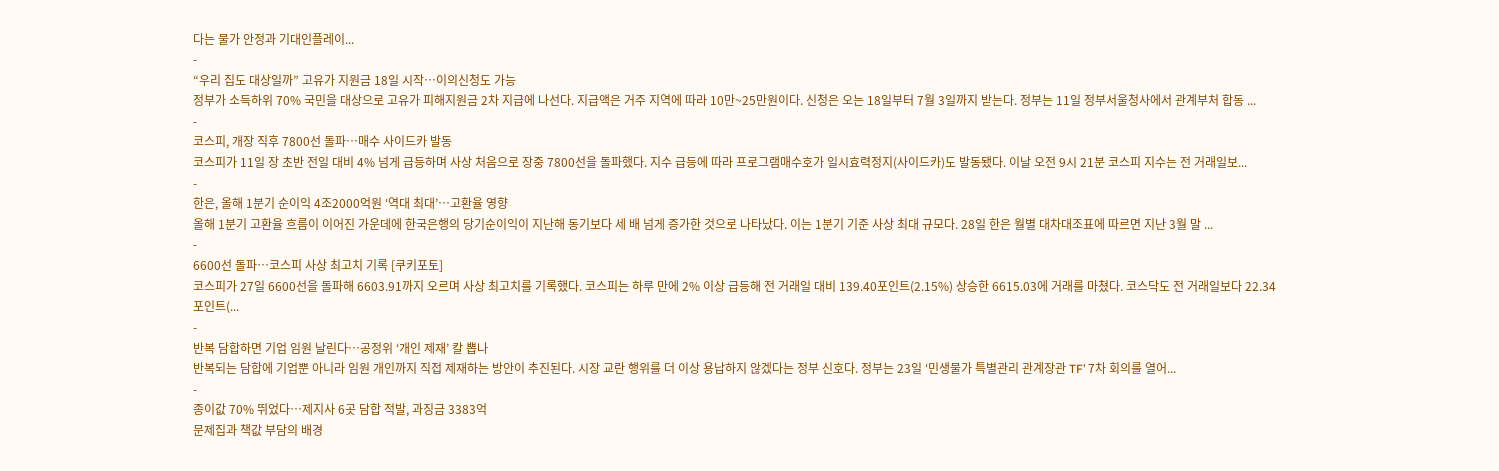다는 물가 안정과 기대인플레이...
-
“우리 집도 대상일까” 고유가 지원금 18일 시작…이의신청도 가능
정부가 소득하위 70% 국민을 대상으로 고유가 피해지원금 2차 지급에 나선다. 지급액은 거주 지역에 따라 10만~25만원이다. 신청은 오는 18일부터 7월 3일까지 받는다. 정부는 11일 정부서울청사에서 관계부처 합동 ...
-
코스피, 개장 직후 7800선 돌파…매수 사이드카 발동
코스피가 11일 장 초반 전일 대비 4% 넘게 급등하며 사상 처음으로 장중 7800선을 돌파했다. 지수 급등에 따라 프로그램매수호가 일시효력정지(사이드카)도 발동됐다. 이날 오전 9시 21분 코스피 지수는 전 거래일보...
-
한은, 올해 1분기 순이익 4조2000억원 ‘역대 최대’…고환율 영향
올해 1분기 고환율 흐름이 이어진 가운데에 한국은행의 당기순이익이 지난해 동기보다 세 배 넘게 증가한 것으로 나타났다. 이는 1분기 기준 사상 최대 규모다. 28일 한은 월별 대차대조표에 따르면 지난 3월 말 ...
-
6600선 돌파…코스피 사상 최고치 기록 [쿠키포토]
코스피가 27일 6600선을 돌파해 6603.91까지 오르며 사상 최고치를 기록했다. 코스피는 하루 만에 2% 이상 급등해 전 거래일 대비 139.40포인트(2.15%) 상승한 6615.03에 거래를 마쳤다. 코스닥도 전 거래일보다 22.34포인트(...
-
반복 담합하면 기업 임원 날린다…공정위 ‘개인 제재’ 칼 뽑나
반복되는 담합에 기업뿐 아니라 임원 개인까지 직접 제재하는 방안이 추진된다. 시장 교란 행위를 더 이상 용납하지 않겠다는 정부 신호다. 정부는 23일 ‘민생물가 특별관리 관계장관 TF’ 7차 회의를 열어...
-
종이값 70% 뛰었다…제지사 6곳 담합 적발, 과징금 3383억
문제집과 책값 부담의 배경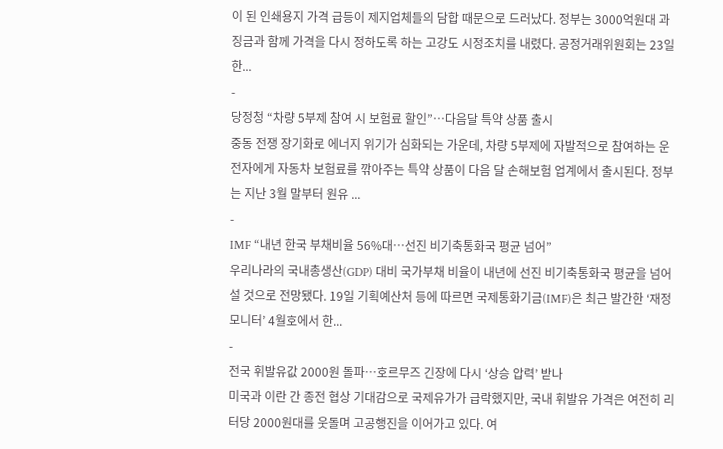이 된 인쇄용지 가격 급등이 제지업체들의 담합 때문으로 드러났다. 정부는 3000억원대 과징금과 함께 가격을 다시 정하도록 하는 고강도 시정조치를 내렸다. 공정거래위원회는 23일 한...
-
당정청 “차량 5부제 참여 시 보험료 할인”…다음달 특약 상품 출시
중동 전쟁 장기화로 에너지 위기가 심화되는 가운데, 차량 5부제에 자발적으로 참여하는 운전자에게 자동차 보험료를 깎아주는 특약 상품이 다음 달 손해보험 업계에서 출시된다. 정부는 지난 3월 말부터 원유 ...
-
IMF “내년 한국 부채비율 56%대…선진 비기축통화국 평균 넘어”
우리나라의 국내총생산(GDP) 대비 국가부채 비율이 내년에 선진 비기축통화국 평균을 넘어설 것으로 전망됐다. 19일 기획예산처 등에 따르면 국제통화기금(IMF)은 최근 발간한 ‘재정모니터’ 4월호에서 한...
-
전국 휘발유값 2000원 돌파…호르무즈 긴장에 다시 ‘상승 압력’ 받나
미국과 이란 간 종전 협상 기대감으로 국제유가가 급락했지만, 국내 휘발유 가격은 여전히 리터당 2000원대를 웃돌며 고공행진을 이어가고 있다. 여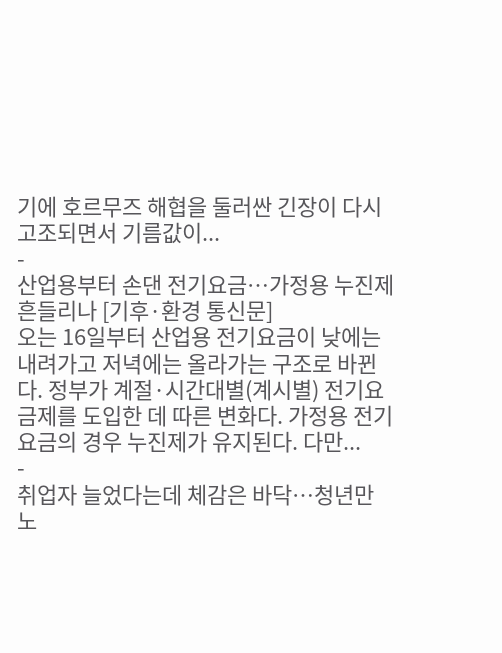기에 호르무즈 해협을 둘러싼 긴장이 다시 고조되면서 기름값이...
-
산업용부터 손댄 전기요금…가정용 누진제 흔들리나 [기후·환경 통신문]
오는 16일부터 산업용 전기요금이 낮에는 내려가고 저녁에는 올라가는 구조로 바뀐다. 정부가 계절·시간대별(계시별) 전기요금제를 도입한 데 따른 변화다. 가정용 전기요금의 경우 누진제가 유지된다. 다만...
-
취업자 늘었다는데 체감은 바닥…청년만 노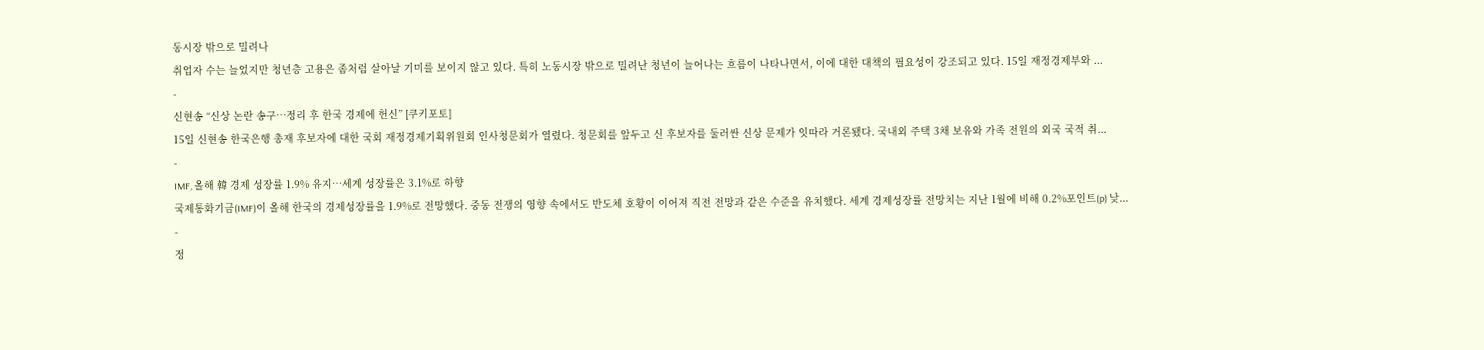동시장 밖으로 밀려나
취업자 수는 늘었지만 청년층 고용은 좀처럼 살아날 기미를 보이지 않고 있다. 특히 노동시장 밖으로 밀려난 청년이 늘어나는 흐름이 나타나면서, 이에 대한 대책의 필요성이 강조되고 있다. 15일 재정경제부와 ...
-
신현송 “신상 논란 송구…정리 후 한국 경제에 헌신” [쿠키포토]
15일 신현송 한국은행 총재 후보자에 대한 국회 재정경제기획위원회 인사청문회가 열렸다. 청문회를 앞두고 신 후보자를 둘러싼 신상 문제가 잇따라 거론됐다. 국내외 주택 3채 보유와 가족 전원의 외국 국적 취...
-
IMF, 올해 韓 경제 성장률 1.9% 유지…세계 성장률은 3.1%로 하향
국제통화기금(IMF)이 올해 한국의 경제성장률을 1.9%로 전망했다. 중동 전쟁의 영향 속에서도 반도체 호황이 이어져 직전 전망과 같은 수준을 유치했다. 세계 경제성장률 전망치는 지난 1월에 비해 0.2%포인트(p) 낮...
-
정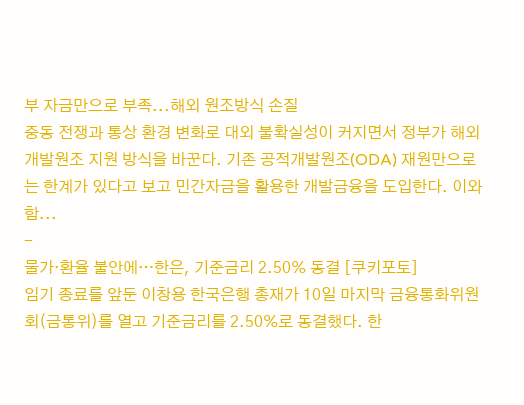부 자금만으로 부족...해외 원조방식 손질
중동 전쟁과 통상 환경 변화로 대외 불확실성이 커지면서 정부가 해외 개발원조 지원 방식을 바꾼다. 기존 공적개발원조(ODA) 재원만으로는 한계가 있다고 보고 민간자금을 활용한 개발금융을 도입한다. 이와 함...
-
물가·환율 불안에…한은, 기준금리 2.50% 동결 [쿠키포토]
임기 종료를 앞둔 이창용 한국은행 총재가 10일 마지막 금융통화위원회(금통위)를 열고 기준금리를 2.50%로 동결했다. 한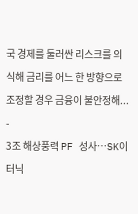국 경제를 둘러싼 리스크를 의식해 금리를 어느 한 방향으로 조정할 경우 금융이 불안정해...
-
3조 해상풍력 PF 성사…SK이터닉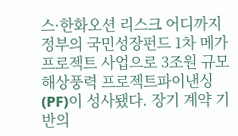스·한화오션 리스크 어디까지
정부의 국민성장펀드 1차 메가프로젝트 사업으로 3조원 규모 해상풍력 프로젝트파이낸싱(PF)이 성사됐다. 장기 계약 기반의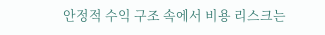안정적 수익 구조 속에서 비용 리스크는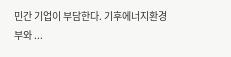민간 기업이 부담한다. 기후에너지환경부와 ...